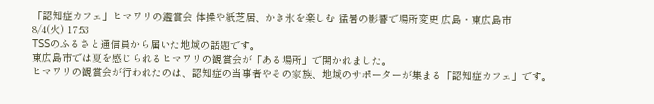「認知症カフェ」ヒマワリの鑑賞会 体操や紙芝居、かき氷を楽しむ 猛暑の影響で場所変更 広島・東広島市
8/4(火) 17:53
TSSのふるさと通信員から届いた地域の話題です。
東広島市では夏を感じられるヒマワリの観賞会が「ある場所」で開かれました。
ヒマワリの観賞会が行われたのは、認知症の当事者やその家族、地域のサポーターが集まる「認知症カフェ」です。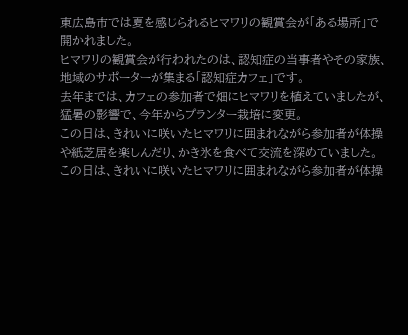東広島市では夏を感じられるヒマワリの観賞会が「ある場所」で開かれました。
ヒマワリの観賞会が行われたのは、認知症の当事者やその家族、地域のサポーターが集まる「認知症カフェ」です。
去年までは、カフェの参加者で畑にヒマワリを植えていましたが、猛暑の影響で、今年からプランター栽培に変更。
この日は、きれいに咲いたヒマワリに囲まれながら参加者が体操や紙芝居を楽しんだり、かき氷を食べて交流を深めていました。
この日は、きれいに咲いたヒマワリに囲まれながら参加者が体操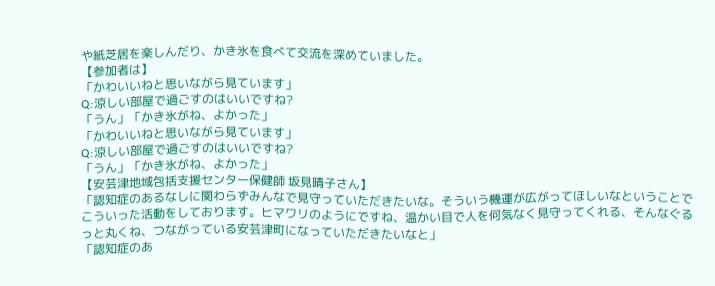や紙芝居を楽しんだり、かき氷を食べて交流を深めていました。
【参加者は】
「かわいいねと思いながら見ています」
Q:涼しい部屋で過ごすのはいいですね?
「うん」「かき氷がね、よかった」
「かわいいねと思いながら見ています」
Q:涼しい部屋で過ごすのはいいですね?
「うん」「かき氷がね、よかった」
【安芸津地域包括支援センター保健師 坂見晴子さん】
「認知症のあるなしに関わらずみんなで見守っていただきたいな。そういう機運が広がってほしいなということでこういった活動をしております。ヒマワリのようにですね、温かい目で人を何気なく見守ってくれる、そんなぐるっと丸くね、つながっている安芸津町になっていただきたいなと」
「認知症のあ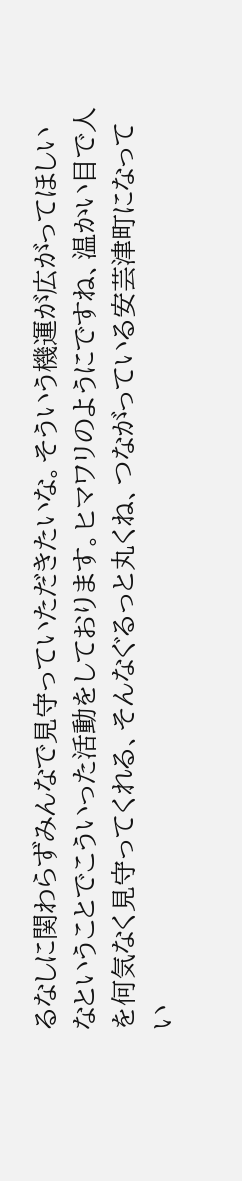るなしに関わらずみんなで見守っていただきたいな。そういう機運が広がってほしいなということでこういった活動をしております。ヒマワリのようにですね、温かい目で人を何気なく見守ってくれる、そんなぐるっと丸くね、つながっている安芸津町になってい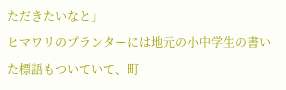ただきたいなと」
ヒマワリのプランターには地元の小中学生の書いた標語もついていて、町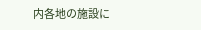内各地の施設に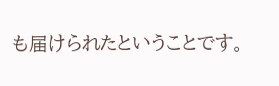も届けられたということです。